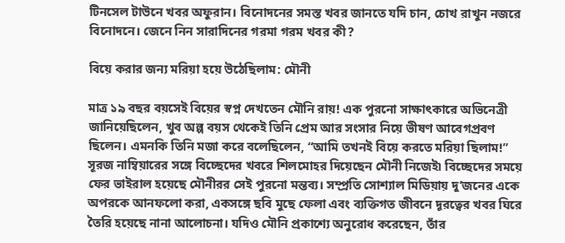টিনসেল টাউনে খবর অফুরান। বিনোদনের সমস্ত খবর জানতে যদি চান, চোখ রাখুন নজরে বিনোদনে। জেনে নিন সারাদিনের গরমা গরম খবর কী?

বিয়ে করার জন্য মরিয়া হয়ে উঠেছিলাম: মৌনী

মাত্র ১৯ বছর বয়সেই বিয়ের স্বপ্ন দেখতেন মৌনি রায়! এক পুরনো সাক্ষাৎকারে অভিনেত্রী জানিয়েছিলেন, খুব অল্প বয়স থেকেই তিনি প্রেম আর সংসার নিয়ে ভীষণ আবেগপ্রবণ ছিলেন। এমনকি তিনি মজা করে বলেছিলেন, “আমি তখনই বিয়ে করতে মরিয়া ছিলাম!”  সূরজ নাম্বিয়ারের সঙ্গে বিচ্ছেদের খবরে শিলমোহর দিয়েছেন মৌনী নিজেই৷ বিচ্ছেদের সময়ে ফের ভাইরাল হয়েছে মৌনীরর সেই পুরনো মন্তব্য। সম্প্রতি সোশ্যাল মিডিয়ায় দু’জনের একে অপরকে আনফলো করা, একসঙ্গে ছবি মুছে ফেলা এবং ব্যক্তিগত জীবনে দূরত্বের খবর ঘিরে তৈরি হয়েছে নানা আলোচনা। যদিও মৌনি প্রকাশ্যে অনুরোধ করেছেন, তাঁর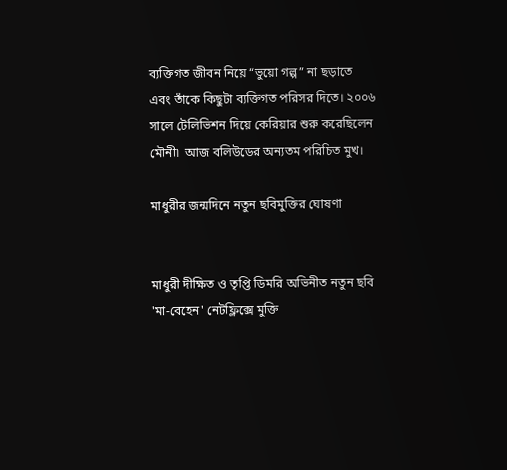ব্যক্তিগত জীবন নিয়ে “ভুয়ো গল্প” না ছড়াতে এবং তাঁকে কিছুটা ব্যক্তিগত পরিসর দিতে। ২০০৬ সালে টেলিভিশন দিয়ে কেরিয়ার শুরু করেছিলেন মৌনী৷  আজ বলিউডের অন্যতম পরিচিত মুখ।

মাধুরীর জন্মদিনে নতুন ছবিমুক্তির ঘোষণা


মাধুরী দীক্ষিত ও তৃপ্তি ডিমরি অভিনীত নতুন ছবি 'মা-বেহেন' নেটফ্লিক্সে মুক্তি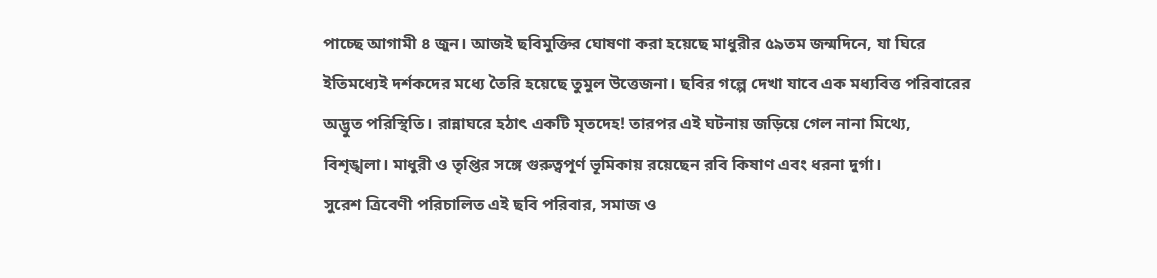পাচ্ছে আগামী ৪ জুন। আজই ছবিমুক্তির ঘোষণা করা হয়েছে মাধুরীর ৫৯তম জন্মদিনে, যা ঘিরে ইতিমধ্যেই দর্শকদের মধ্যে তৈরি হয়েছে তুমুল উত্তেজনা। ছবির গল্পে দেখা যাবে এক মধ্যবিত্ত পরিবারের অদ্ভুত পরিস্থিতি। রান্নাঘরে হঠাৎ একটি মৃতদেহ! তারপর এই ঘটনায় জড়িয়ে গেল নানা মিথ্যে, বিশৃঙ্খলা। মাধুরী ও তৃপ্তির সঙ্গে গুরুত্বপূর্ণ ভূমিকায় রয়েছেন রবি কিষাণ এবং ধরনা দুর্গা।
সুরেশ ত্রিবেণী পরিচালিত এই ছবি পরিবার, সমাজ ও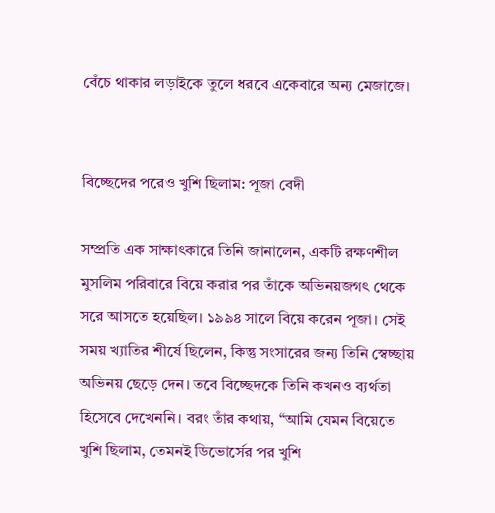বেঁচে থাকার লড়াইকে তুলে ধরবে একেবারে অন্য মেজাজে।


বিচ্ছেদের পরেও খুশি ছিলাম: পূজা বেদী

সম্প্রতি এক সাক্ষাৎকারে তিনি জানালেন, একটি রক্ষণশীল মুসলিম পরিবারে বিয়ে করার পর তাঁকে অভিনয়জগৎ থেকে সরে আসতে হয়েছিল। ১৯৯৪ সালে বিয়ে করেন পূজা। সেই সময় খ্যাতির শীর্ষে ছিলেন, কিন্তু সংসারের জন্য তিনি স্বেচ্ছায় অভিনয় ছেড়ে দেন। তবে বিচ্ছেদকে তিনি কখনও ব্যর্থতা হিসেবে দেখেননি। বরং তাঁর কথায়, “আমি যেমন বিয়েতে খুশি ছিলাম, তেমনই ডিভোর্সের পর খুশি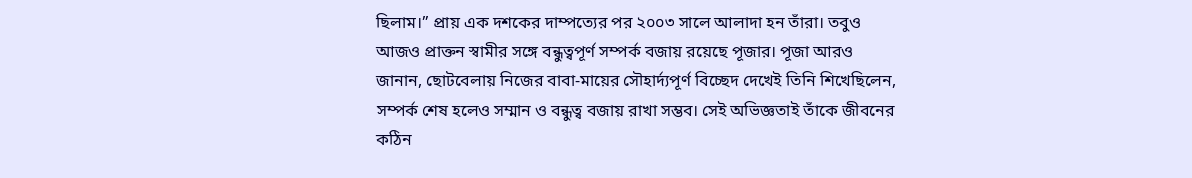ছিলাম।” প্রায় এক দশকের দাম্পত্যের পর ২০০৩ সালে আলাদা হন তাঁরা। তবুও আজও প্রাক্তন স্বামীর সঙ্গে বন্ধুত্বপূর্ণ সম্পর্ক বজায় রয়েছে পূজার। পূজা আরও জানান, ছোটবেলায় নিজের বাবা-মায়ের সৌহার্দ্যপূর্ণ বিচ্ছেদ দেখেই তিনি শিখেছিলেন, সম্পর্ক শেষ হলেও সম্মান ও বন্ধুত্ব বজায় রাখা সম্ভব। সেই অভিজ্ঞতাই তাঁকে জীবনের কঠিন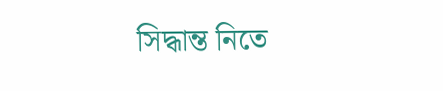সিদ্ধান্ত নিতে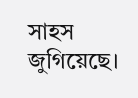সাহস জুগিয়েছে।